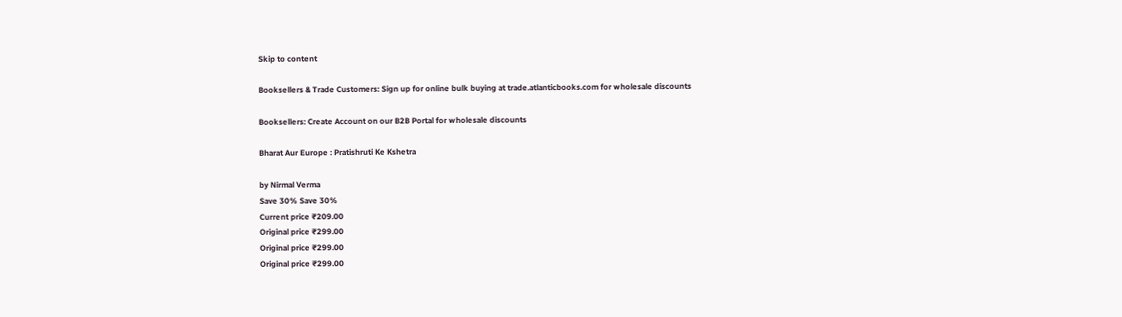Skip to content

Booksellers & Trade Customers: Sign up for online bulk buying at trade.atlanticbooks.com for wholesale discounts

Booksellers: Create Account on our B2B Portal for wholesale discounts

Bharat Aur Europe : Pratishruti Ke Kshetra

by Nirmal Verma
Save 30% Save 30%
Current price ₹209.00
Original price ₹299.00
Original price ₹299.00
Original price ₹299.00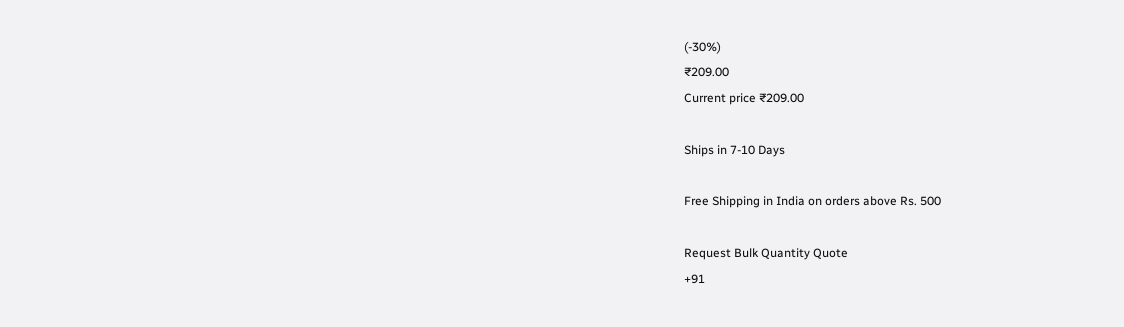(-30%)
₹209.00
Current price ₹209.00

Ships in 7-10 Days

Free Shipping in India on orders above Rs. 500

Request Bulk Quantity Quote
+91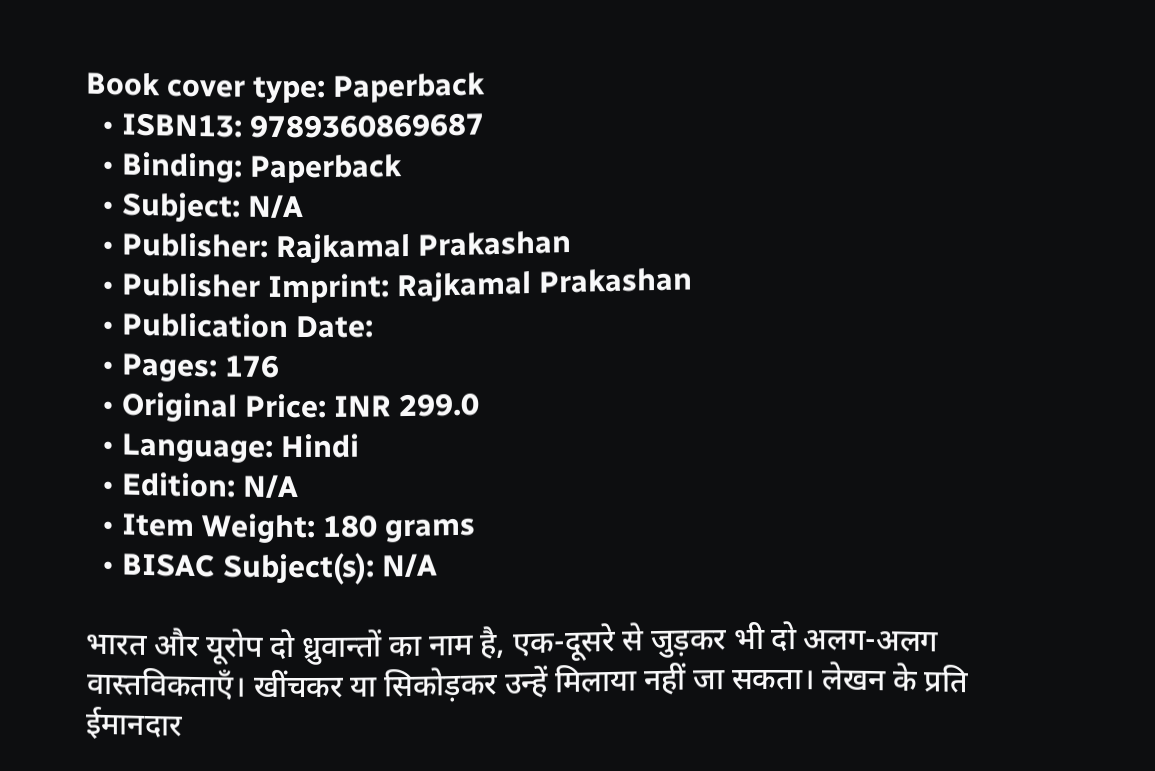Book cover type: Paperback
  • ISBN13: 9789360869687
  • Binding: Paperback
  • Subject: N/A
  • Publisher: Rajkamal Prakashan
  • Publisher Imprint: Rajkamal Prakashan
  • Publication Date:
  • Pages: 176
  • Original Price: INR 299.0
  • Language: Hindi
  • Edition: N/A
  • Item Weight: 180 grams
  • BISAC Subject(s): N/A

भारत और यूरोप दो ध्रुवान्तों का नाम है, एक-दूसरे से जुड़कर भी दो अलग-अलग वास्तविकताएँ। खींचकर या सिकोड़कर उन्हें मिलाया नहीं जा सकता। लेखन के प्रति ईमानदार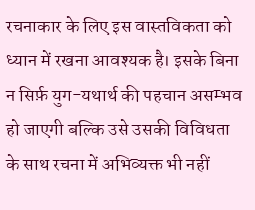रचनाकार के लिए इस वास्तविकता को ध्यान में रखना आवश्यक है। इसके बिना न सिर्फ़ युग-यथार्थ की पहचान असम्भव हो जाएगी बल्कि उसे उसकी विविधता के साथ रचना में अभिव्यक्त भी नहीं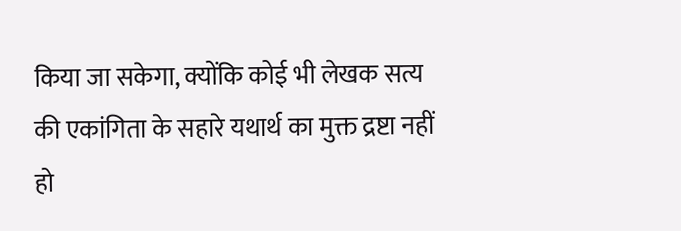किया जा सकेगा, क्योंकि कोई भी लेखक सत्य की एकांगिता के सहारे यथार्थ का मुक्त द्रष्टा नहीं हो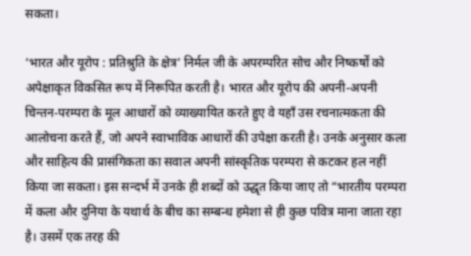सकता।

‘भारत और यूरोप : प्रतिश्रुति के क्षेत्र’ निर्मल जी के अपरम्परित सोच और निष्कर्षों को अपेक्षाकृत विकसित रूप में निरूपित करती है। भारत और यूरोप की अपनी-अपनी चिन्तन-परम्परा के मूल आधारों को व्याख्यायित करते हुए वे यहाँ उस रचनात्मकता की आलोचना करते हैं, जो अपने स्वाभाविक आधारों की उपेक्षा करती है। उनके अनुसार कला और साहित्य की प्रासंगिकता का सवाल अपनी सांस्कृतिक परम्परा से कटकर हल नहीं किया जा सकता। इस सन्दर्भ में उनके ही शब्दों को उद्धृत किया जाए तो “भारतीय परम्परा में कला और दुनिया के यथार्थ के बीच का सम्बन्ध हमेशा से ही कुछ पवित्र माना जाता रहा है। उसमें एक तरह की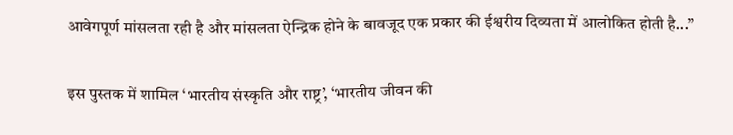आवेगपूर्ण मांसलता रही है और मांसलता ऐन्द्रिक होने के बावजूद एक प्रकार की ईश्वरीय दिव्यता में आलोकित होती है...”

इस पुस्तक में शामिल ‘भारतीय संस्कृति और राष्ट्र’, ‘भारतीय जीवन की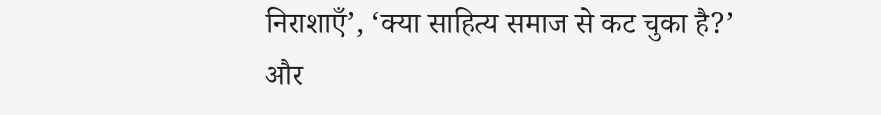निराशाएँ’, ‘क्या साहित्य समाज से कट चुका है?’ और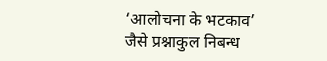‘आलोचना के भटकाव’ जैसे प्रश्नाकुल निबन्ध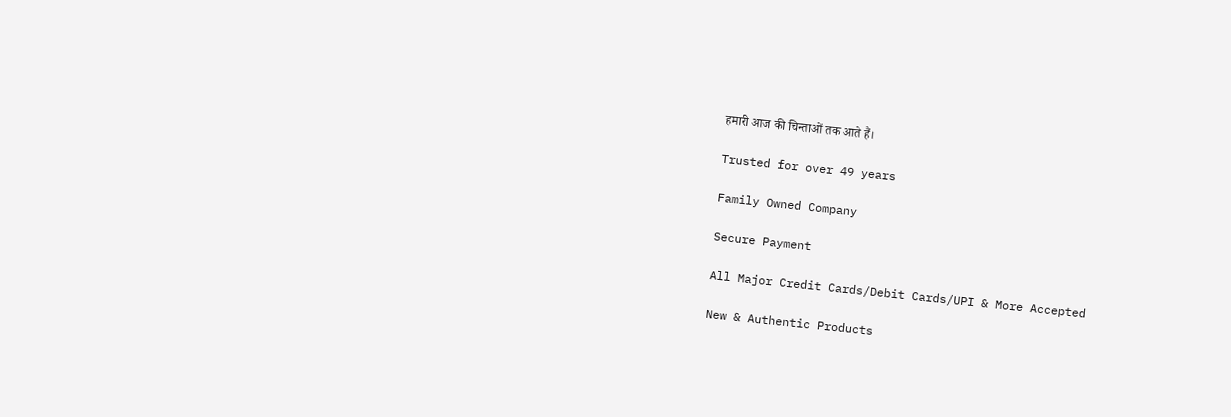हमारी आज की चिन्ताओं तक आते हैं।

Trusted for over 49 years

Family Owned Company

Secure Payment

All Major Credit Cards/Debit Cards/UPI & More Accepted

New & Authentic Products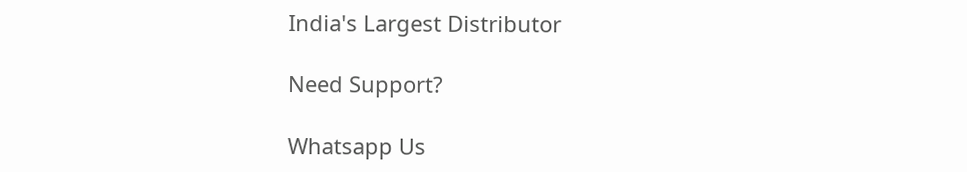India's Largest Distributor

Need Support?

Whatsapp Us